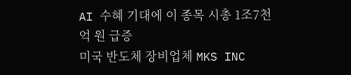AI 수혜 기대에 이 종목 시총 1조7천억 원 급증
미국 반도체 장비업체 MKS INC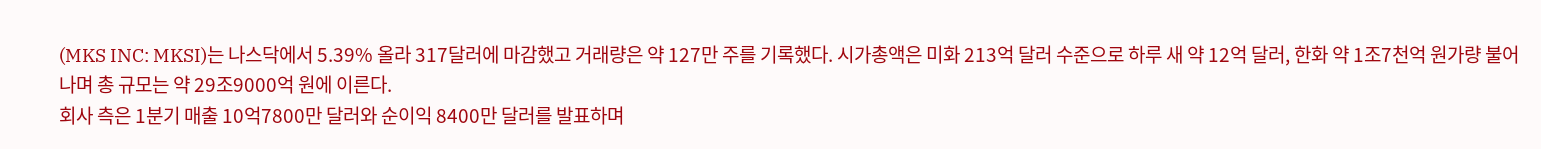(MKS INC: MKSI)는 나스닥에서 5.39% 올라 317달러에 마감했고 거래량은 약 127만 주를 기록했다. 시가총액은 미화 213억 달러 수준으로 하루 새 약 12억 달러, 한화 약 1조7천억 원가량 불어나며 총 규모는 약 29조9000억 원에 이른다.
회사 측은 1분기 매출 10억7800만 달러와 순이익 8400만 달러를 발표하며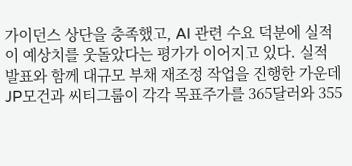가이던스 상단을 충족했고, AI 관련 수요 덕분에 실적이 예상치를 웃돌았다는 평가가 이어지고 있다. 실적 발표와 함께 대규모 부채 재조정 작업을 진행한 가운데 JP모건과 씨티그룹이 각각 목표주가를 365달러와 355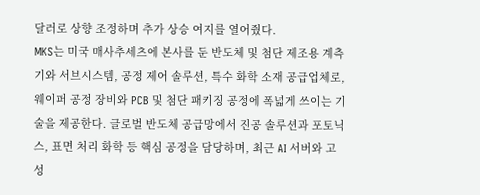달러로 상향 조정하며 추가 상승 여지를 열어줬다.
MKS는 미국 매사추세츠에 본사를 둔 반도체 및 첨단 제조용 계측기와 서브시스템, 공정 제어 솔루션, 특수 화학 소재 공급업체로, 웨이퍼 공정 장비와 PCB 및 첨단 패키징 공정에 폭넓게 쓰이는 기술을 제공한다. 글로벌 반도체 공급망에서 진공 솔루션과 포토닉스, 표면 처리 화학 등 핵심 공정을 담당하며, 최근 AI 서버와 고성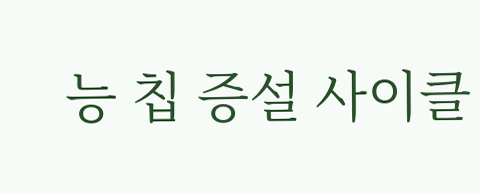능 칩 증설 사이클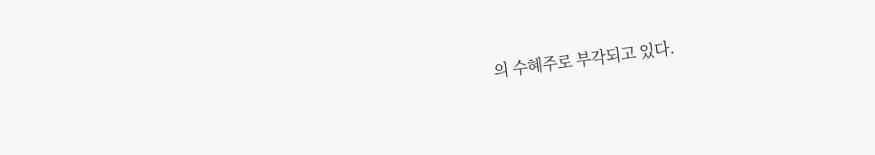의 수혜주로 부각되고 있다.